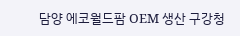담양 에코월드팜 OEM 생산 구강청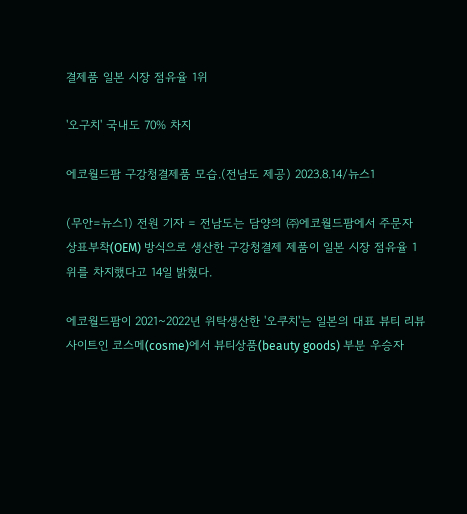결제품 일본 시장 점유율 1위

'오구치' 국내도 70% 차지

에코월드팜 구강청결제품 모습.(전남도 제공) 2023.8.14/뉴스1

(무안=뉴스1) 전원 기자 = 전남도는 담양의 ㈜에코월드팜에서 주문자 상표부착(OEM) 방식으로 생산한 구강청결제 제품이 일본 시장 점유율 1위를 차지했다고 14일 밝혔다.

에코월드팜이 2021~2022년 위탁생산한 '오쿠치'는 일본의 대표 뷰티 리뷰 사이트인 코스메(cosme)에서 뷰티상품(beauty goods) 부분 우승자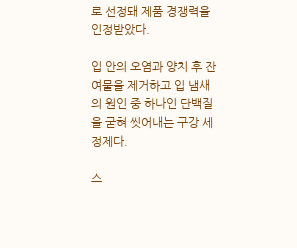로 선정돼 제품 경쟁력을 인정받았다.

입 안의 오염과 양치 후 잔여물을 제거하고 입 냄새의 원인 중 하나인 단백질을 굳혀 씻어내는 구강 세정제다.

스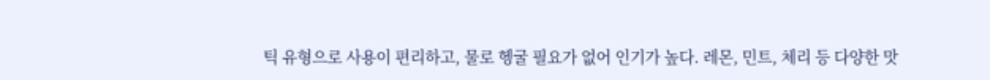틱 유형으로 사용이 편리하고, 물로 헹굴 필요가 없어 인기가 높다. 레몬, 민트, 체리 등 다양한 맛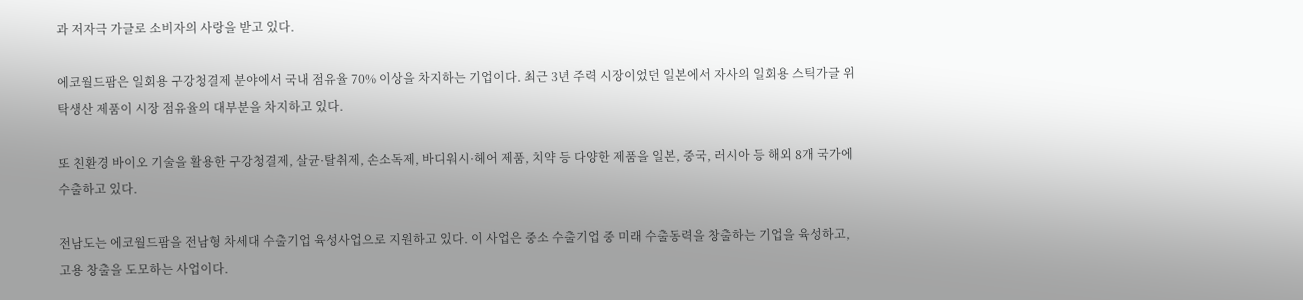과 저자극 가글로 소비자의 사랑을 받고 있다.

에코월드팜은 일회용 구강청결제 분야에서 국내 점유율 70% 이상을 차지하는 기업이다. 최근 3년 주력 시장이었던 일본에서 자사의 일회용 스틱가글 위탁생산 제품이 시장 점유율의 대부분을 차지하고 있다.

또 친환경 바이오 기술을 활용한 구강청결제, 살균·탈취제, 손소독제, 바디워시·헤어 제품, 치약 등 다양한 제품을 일본, 중국, 러시아 등 해외 8개 국가에 수출하고 있다.

전남도는 에코월드팜을 전남형 차세대 수출기업 육성사업으로 지원하고 있다. 이 사업은 중소 수출기업 중 미래 수출동력을 창출하는 기업을 육성하고, 고용 창출을 도모하는 사업이다.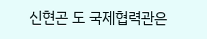신현곤 도 국제협력관은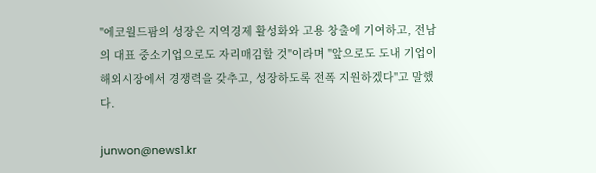"에코월드팜의 성장은 지역경제 활성화와 고용 창출에 기여하고, 전남의 대표 중소기업으로도 자리매김할 것"이라며 "앞으로도 도내 기업이 해외시장에서 경쟁력을 갖추고, 성장하도록 전폭 지원하겠다"고 말했다.

junwon@news1.kr